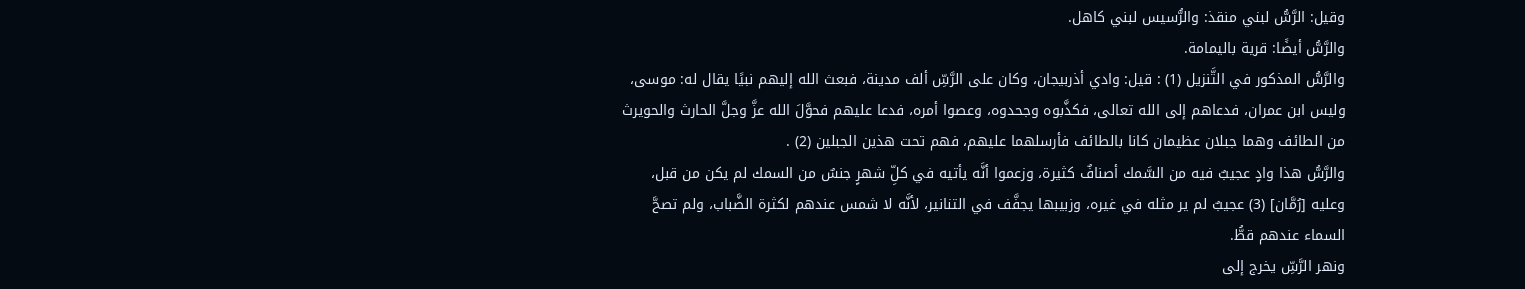وقيل: الرَّسُّ لبني منقذ: والرُّسيس لبني كاهل.
والرَّسُّ أيضًا: قرية باليمامة.
والرَّسُّ المذكور في التَّنزيل (1) : قيل: وادي أذربيجان، وكان على الرَّسِّ ألف مدينة، فبعث الله إليهم نبيًا يقال له: موسى، وليس ابن عمران، فدعاهم إلى الله تعالى، فكذَّبوه وجحدوه، وعصوا أمره، فدعا عليهم فحوَّلَ الله عزَّ وجلَّ الحارث والحويرث من الطائف وهما جبلان عظيمان كانا بالطائف فأرسلهما عليهم، فهم تحت هذين الجبلين (2) .
والرَّسُّ هذا وادٍ عجيبٌ فيه من السَّمك أصنافٌ كثيرة، وزعموا أنَّه يأتيه في كلِّ شهرٍ جنسٌ من السمك لم يكن من قبل، وعليه [رُمَّان] (3) عجيبٌ لم ير مثله في غيره، وزبيبها يجفَّف في التنانير، لأنَّه لا شمس عندهم لكثرة الضَّباب، ولم تصحَّ السماء عندهم قطُّ.
ونهر الرَّسِّ يخرج إلى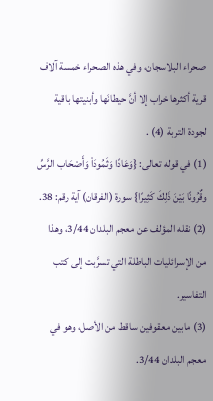صحراء البلاسجان، وفي هذه الصحراء خمسة آلاف قرية أكثرها خراب إلا أنَّ حيطانَها وأبنيتها باقية لجودة التربة (4) .
(1) في قوله تعالى: {وَعَادًا وَثَمُودَاْ وَأَصْحَاب الرَّسِّ وقٌرُونًا بَيْنَ ذَلِكَ كَثِيرًا} سورة (الفرقان) آية رقم: 38.
(2) نقله المؤلف عن معجم البلدان 3/44، وهذا من الإسرائليات الباطلة التي تسرَّبت إلى كتب التفاسير.
(3) مابين معقوفين ساقط من الأصل، وهو في معجم البلدان 3/44.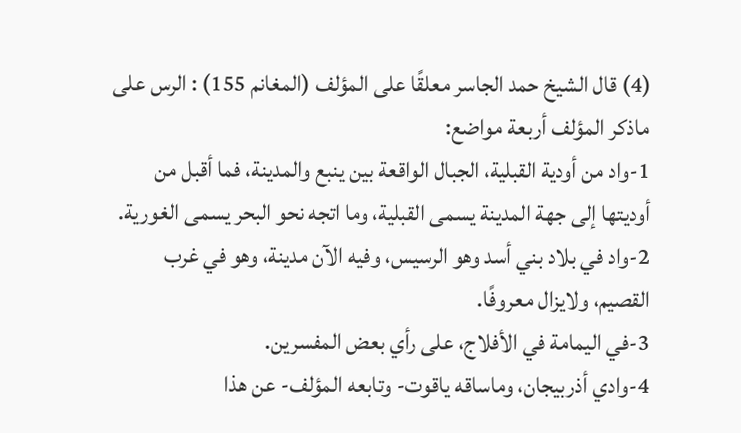(4) قال الشيخ حمد الجاسر معلقًا على المؤلف (المغانم 155) : الرس على ماذكر المؤلف أربعة مواضع:
1-واد من أودية القبلية، الجبال الواقعة بين ينبع والمدينة، فما أقبل من أوديتها إلى جهة المدينة يسمى القبلية، وما اتجه نحو البحر يسمى الغورية.
2-واد في بلاد بني أسد وهو الرسيس، وفيه الآن مدينة، وهو في غرب القصيم، ولايزال معروفًا.
3-في اليمامة في الأفلاج، على رأي بعض المفسرين.
4-وادي أذربيجان، وماساقه ياقوت- وتابعه المؤلف- عن هذا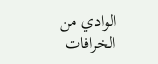الوادي من الخرافات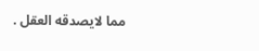مما لايصدقه العقل .